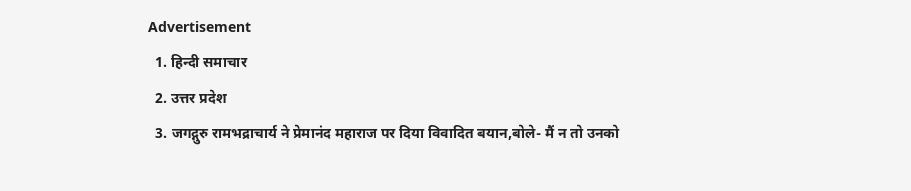Advertisement
  1. हिन्दी समाचार
  2. उत्तर प्रदेश
  3. जगद्गुरु रामभद्राचार्य ने प्रेमानंद महाराज पर दिया विवादित बयान,बोले- मैं न तो उनको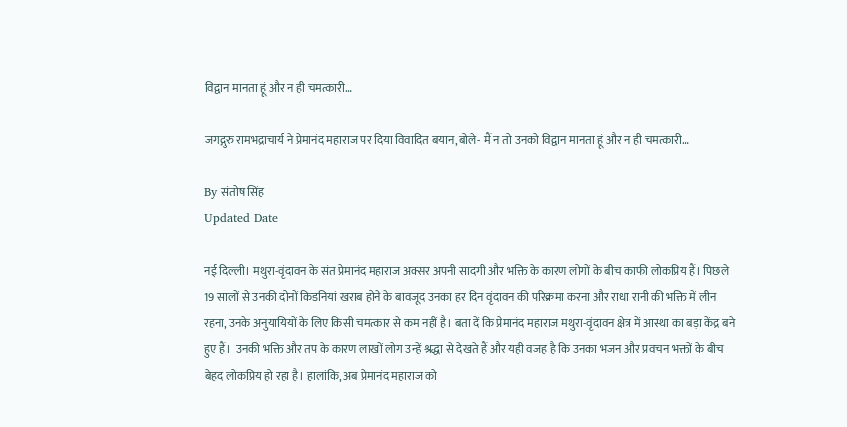विद्वान मानता हूं और न ही चमत्कारी…

जगद्गुरु रामभद्राचार्य ने प्रेमानंद महाराज पर दिया विवादित बयान,बोले- मैं न तो उनको विद्वान मानता हूं और न ही चमत्कारी…

By संतोष सिंह
Updated Date

नई दिल्ली। मथुरा-वृंदावन के संत प्रेमानंद महाराज अक्सर अपनी सादगी और भक्ति के कारण लोगों के बीच काफी लोकप्रिय हैं। पिछले 19 सालों से उनकी दोनों किडनियां खराब होने के बावजूद उनका हर दिन वृंदावन की परिक्रमा करना और राधा रानी की भक्ति में लीन रहना, उनके अनुयायियों के लिए किसी चमत्कार से कम नहीं है। बता दें कि प्रेमानंद महाराज मथुरा-वृंदावन क्षेत्र में आस्था का बड़ा केंद्र बने हुए हैं।  उनकी भक्ति और तप के कारण लाखों लोग उन्हें श्रद्धा से देखते हैं और यही वजह है कि उनका भजन और प्रवचन भक्तों के बीच बेहद लोकप्रिय हो रहा है। हालांकि, अब प्रेमानंद महाराज को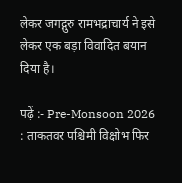लेकर जगद्गुरु रामभद्राचार्य ने इसे लेकर एक बड़ा विवादित बयान दिया है।

पढ़ें :- Pre-Monsoon 2026 : ताकतवर पश्चिमी विक्षोभ फिर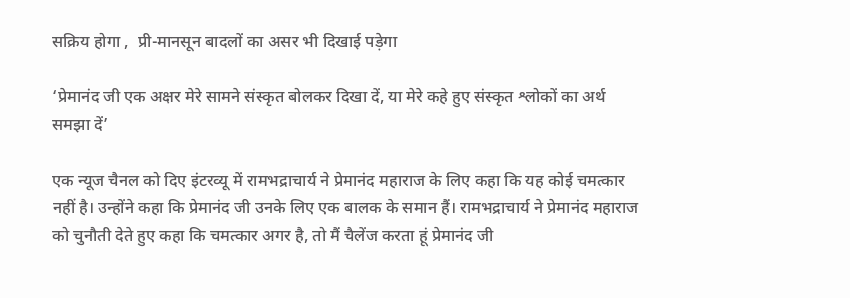सक्रिय होगा ,  प्री-मानसून बादलों का असर भी दिखाई पड़ेगा

‘प्रेमानंद जी एक अक्षर मेरे सामने संस्कृत बोलकर दिखा दें, या मेरे कहे हुए संस्कृत श्लोकों का अर्थ समझा दें’

एक न्यूज चैनल को दिए इंटरव्यू में रामभद्राचार्य ने प्रेमानंद महाराज के लिए कहा कि यह कोई चमत्कार नहीं है। उन्होंने कहा कि प्रेमानंद जी उनके लिए एक बालक के समान हैं। रामभद्राचार्य ने प्रेमानंद महाराज को चुनौती देते हुए कहा कि चमत्कार अगर है, तो मैं चैलेंज करता हूं प्रेमानंद जी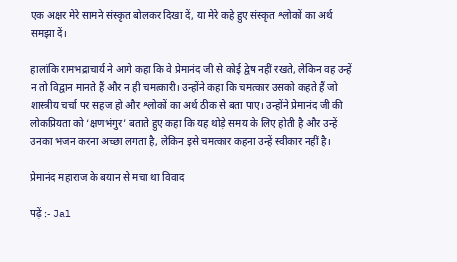एक अक्षर मेरे सामने संस्कृत बोलकर दिखा दें, या मेरे कहे हुए संस्कृत श्लोकों का अर्थ समझा दें।

हालांकि रामभद्राचार्य ने आगे कहा कि वे प्रेमानंद जी से कोई द्वेष नहीं रखते, लेकिन वह उन्हें न तो विद्वान मानते हैं और न ही चमत्कारी। उन्होंने कहा कि चमत्कार उसको कहते हैं जो शास्त्रीय चर्चा पर सहज हो और श्लोकों का अर्थ ठीक से बता पाए। उन्होंने प्रेमानंद जी की लोकप्रियता को ‘क्षणभंगुर’ बताते हुए कहा कि यह थोड़े समय के लिए होती है और उन्हें उनका भजन करना अच्छा लगता है, लेकिन इसे चमत्कार कहना उन्हें स्वीकार नहीं है।

प्रेमानंद महाराज के बयान से मचा था विवाद

पढ़ें :- Jal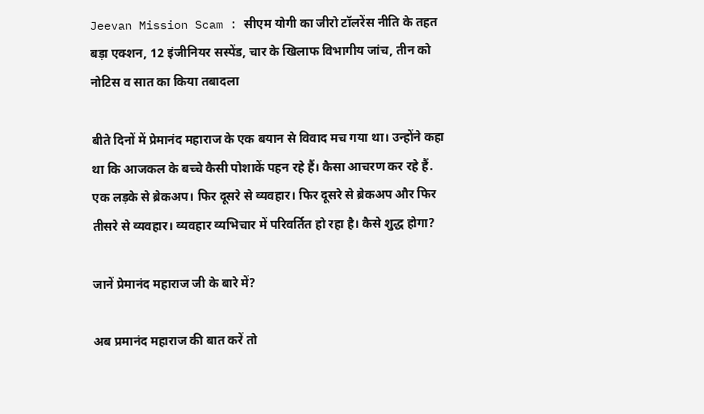Jeevan Mission Scam : सीएम योगी का जीरो टॉलरेंस नीति के तहत बड़ा एक्शन, 12 इंजीनियर सस्पेंड, चार के खिलाफ विभागीय जांच, तीन को नोटिस व सात का किया तबादला

बीते दिनों में प्रेमानंद महाराज के एक बयान से विवाद मच गया था। उन्होंने कहा था कि आजकल के बच्चे कैसी पोशाकें पहन रहे हैं। कैसा आचरण कर रहे हैं. एक लड़के से ब्रेकअप। फिर दूसरे से व्यवहार। फिर दूसरे से ब्रेकअप और फिर तीसरे से व्यवहार। व्यवहार व्यभिचार में परिवर्तित हो रहा है। कैसे शुद्ध होगा?

जानें प्रेमानंद महाराज जी के बारे में?

अब प्रमानंद महाराज की बात करें तो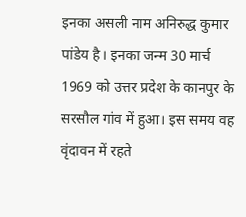इनका असली नाम अनिरुद्ध कुमार पांडेय है। इनका जन्म 30 मार्च 1969 को उत्तर प्रदेश के कानपुर के सरसौल गांव में हुआ। इस समय वह वृंदावन में रहते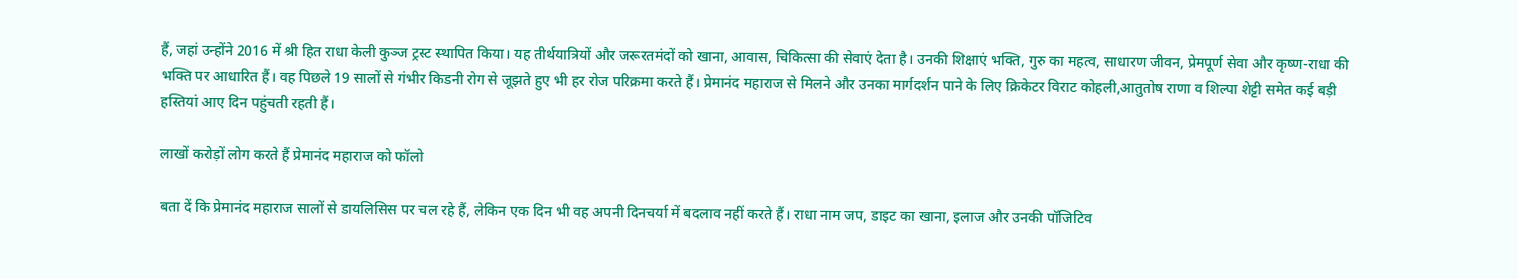हैं, जहां उन्होंने 2016 में श्री हित राधा केली कुञ्ज ट्रस्ट स्थापित किया। यह तीर्थयात्रियों और जरूरतमंदों को खाना, आवास, चिकित्सा की सेवाएं देता है। उनकी शिक्षाएं भक्ति, गुरु का महत्व, साधारण जीवन, प्रेमपूर्ण सेवा और कृष्ण-राधा की भक्ति पर आधारित हैं। वह पिछले 19 सालों से गंभीर किडनी रोग से जूझते हुए भी हर रोज परिक्रमा करते हैं। प्रेमानंद महाराज से मिलने और उनका मार्गदर्शन पाने के लिए क्रिकेटर विराट कोहली,आतुतोष राणा व शिल्पा शेट्टी समेत कई बड़ी हस्तियां आए दिन पहुंचती रहती हैं।

लाखों करोड़ों लोग करते हैं प्रेमानंद महाराज को फॉलो

बता दें कि प्रेमानंद महाराज सालों से डायलिसिस पर चल रहे हैं, लेकिन एक दिन भी वह अपनी दिनचर्या में बदलाव नहीं करते हैं। राधा नाम जप, डाइट का खाना, इलाज और उनकी पॉजिटिव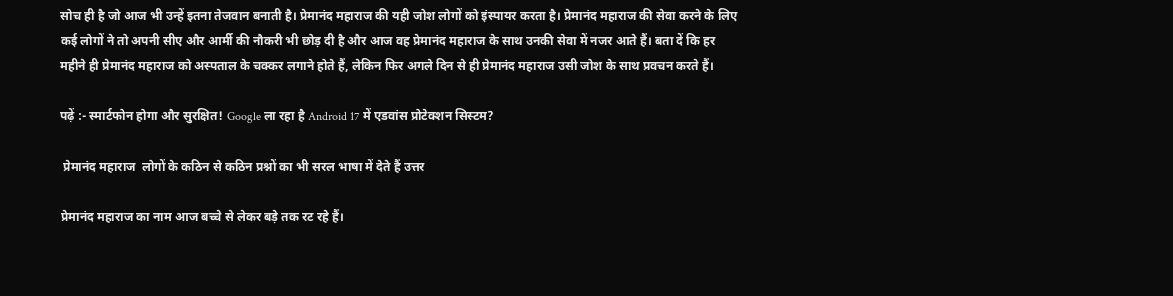सोच ही है जो आज भी उन्हें इतना तेजवान बनाती है। प्रेमानंद महाराज की यही जोश लोगों को इंस्पायर करता है। प्रेमानंद महाराज की सेवा करने के लिए कई लोगों ने तो अपनी सीए और आर्मी की नौकरी भी छोड़ दी है और आज वह प्रेमानंद महाराज के साथ उनकी सेवा में नजर आते हैं। बता दें कि हर महीने ही प्रेमानंद महाराज को अस्पताल के चक्कर लगाने होते हैं, लेकिन फिर अगले दिन से ही प्रेमानंद महाराज उसी जोश के साथ प्रवचन करते हैं।

पढ़ें :- स्मार्टफोन होगा और सुरक्षित! Google ला रहा है Android 17 में एडवांस प्रोटेक्शन सिस्टम?

 प्रेमानंद महाराज  लोगों के कठिन से कठिन प्रश्नों का भी सरल भाषा में देते हैं उत्तर

प्रेमानंद महाराज का नाम आज बच्चे से लेकर बड़े तक रट रहे हैं।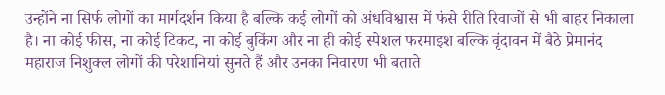उन्होंने ना सिर्फ लोगों का मार्गदर्शन किया है बल्कि कई लोगों को अंधविश्वास में फंसे रीति रिवाजों से भी बाहर निकाला है। ना कोई फीस, ना कोई टिकट, ना कोई बुकिंग और ना ही कोई स्पेशल फरमाइश बल्कि वृंदावन में बैठे प्रेमानंद महाराज निशुक्ल लोगों की परेशानियां सुनते हैं और उनका निवारण भी बताते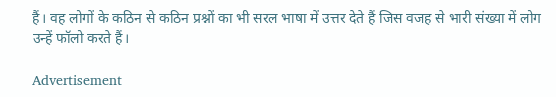हैं। वह लोगों के कठिन से कठिन प्रश्नों का भी सरल भाषा में उत्तर देते हैं जिस वजह से भारी संख्या में लोग उन्हें फॉलो करते हैं।

Advertisement